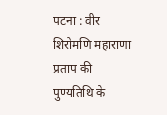पटना : वीर शिरोमणि महाराणा प्रताप की पुण्यतिथि के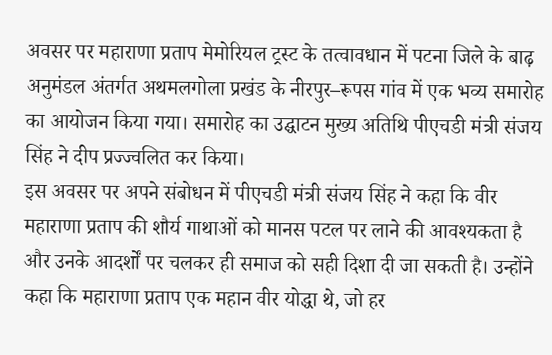अवसर पर महाराणा प्रताप मेमोरियल ट्रस्ट के तत्वावधान में पटना जिले के बाढ़ अनुमंडल अंतर्गत अथमलगोला प्रखंड के नीरपुर–रूपस गांव में एक भव्य समारोह का आयोजन किया गया। समारोह का उद्घाटन मुख्य अतिथि पीएचडी मंत्री संजय सिंह ने दीप प्रज्ज्वलित कर किया।
इस अवसर पर अपने संबोधन में पीएचडी मंत्री संजय सिंह ने कहा कि वीर महाराणा प्रताप की शौर्य गाथाओं को मानस पटल पर लाने की आवश्यकता है और उनके आदर्शों पर चलकर ही समाज को सही दिशा दी जा सकती है। उन्होंने कहा कि महाराणा प्रताप एक महान वीर योद्धा थे, जो हर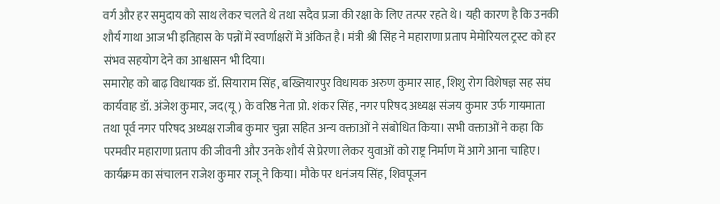वर्ग और हर समुदाय को साथ लेकर चलते थे तथा सदैव प्रजा की रक्षा के लिए तत्पर रहते थे। यही कारण है कि उनकी शौर्य गाथा आज भी इतिहास के पन्नों में स्वर्णाक्षरों में अंकित है। मंत्री श्री सिंह ने महाराणा प्रताप मेमोरियल ट्रस्ट को हर संभव सहयोग देने का आश्वासन भी दिया।
समारोह को बाढ़ विधायक डॉ. सियाराम सिंह, बख्तियारपुर विधायक अरुण कुमार साह, शिशु रोग विशेषज्ञ सह संघ कार्यवाह डॉ. अंजेश कुमार, जद(यू) के वरिष्ठ नेता प्रो. शंकर सिंह, नगर परिषद अध्यक्ष संजय कुमार उर्फ गायमाता तथा पूर्व नगर परिषद अध्यक्ष राजीब कुमार चुन्ना सहित अन्य वक्ताओं ने संबोधित किया। सभी वक्ताओं ने कहा कि परमवीर महाराणा प्रताप की जीवनी और उनके शौर्य से प्रेरणा लेकर युवाओं को राष्ट्र निर्माण में आगे आना चाहिए।
कार्यक्रम का संचालन राजेश कुमार राजू ने किया। मौके पर धनंजय सिंह, शिवपूजन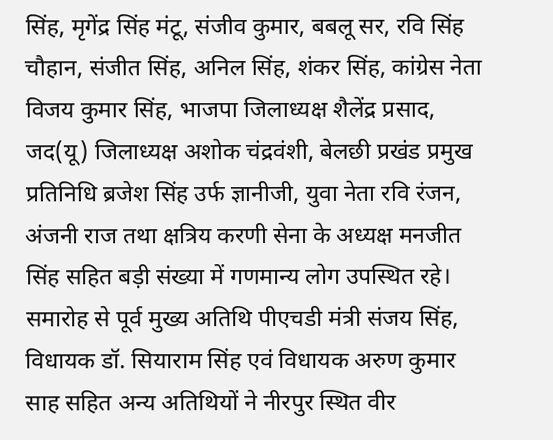सिंह, मृगेंद्र सिंह मंटू, संजीव कुमार, बबलू सर, रवि सिंह चौहान, संजीत सिंह, अनिल सिंह, शंकर सिंह, कांग्रेस नेता विजय कुमार सिंह, भाजपा जिलाध्यक्ष शैलेंद्र प्रसाद, जद(यू) जिलाध्यक्ष अशोक चंद्रवंशी, बेलछी प्रखंड प्रमुख प्रतिनिधि ब्रजेश सिंह उर्फ ज्ञानीजी, युवा नेता रवि रंजन, अंजनी राज तथा क्षत्रिय करणी सेना के अध्यक्ष मनजीत सिंह सहित बड़ी संख्या में गणमान्य लोग उपस्थित रहे।
समारोह से पूर्व मुख्य अतिथि पीएचडी मंत्री संजय सिंह, विधायक डॉ. सियाराम सिंह एवं विधायक अरुण कुमार साह सहित अन्य अतिथियों ने नीरपुर स्थित वीर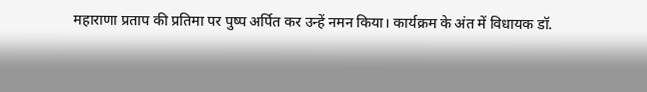महाराणा प्रताप की प्रतिमा पर पुष्प अर्पित कर उन्हें नमन किया। कार्यक्रम के अंत में विधायक डॉ.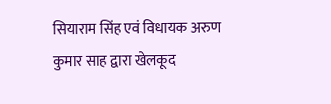सियाराम सिंह एवं विधायक अरुण कुमार साह द्वारा खेलकूद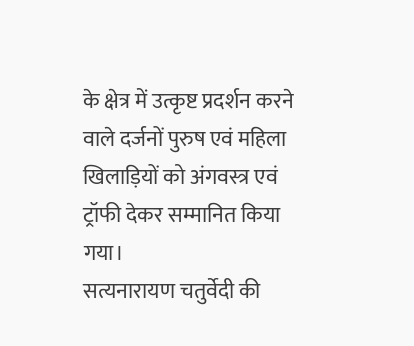के क्षेत्र में उत्कृष्ट प्रदर्शन करने वाले दर्जनों पुरुष एवं महिला खिलाड़ियों को अंगवस्त्र एवं ट्रॉफी देकर सम्मानित किया गया।
सत्यनारायण चतुर्वेदी की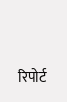रिपोर्ट